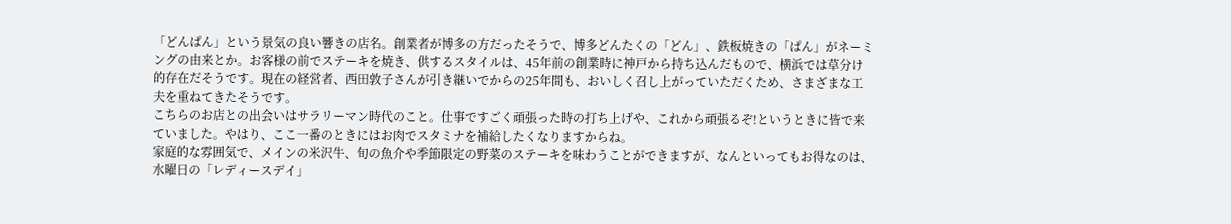「どんぱん」という景気の良い響きの店名。創業者が博多の方だったそうで、博多どんたくの「どん」、鉄板焼きの「ぱん」がネーミングの由来とか。お客様の前でステーキを焼き、供するスタイルは、45年前の創業時に神戸から持ち込んだもので、横浜では草分け的存在だそうです。現在の経営者、西田敦子さんが引き継いでからの25年間も、おいしく召し上がっていただくため、さまざまな工夫を重ねてきたそうです。
こちらのお店との出会いはサラリーマン時代のこと。仕事ですごく頑張った時の打ち上げや、これから頑張るぞ!というときに皆で来ていました。やはり、ここ一番のときにはお肉でスタミナを補給したくなりますからね。
家庭的な雰囲気で、メインの米沢牛、旬の魚介や季節限定の野菜のステーキを味わうことができますが、なんといってもお得なのは、水曜日の「レディースデイ」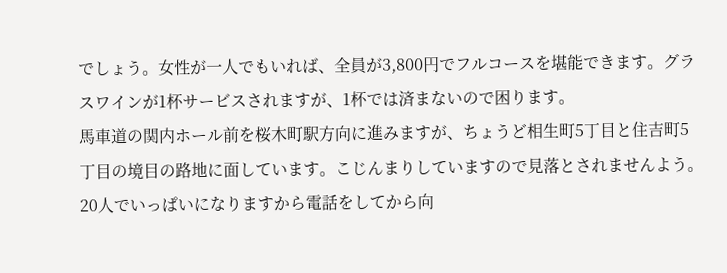でしょう。女性が一人でもいれば、全員が3,800円でフルコースを堪能できます。グラスワインが1杯サービスされますが、1杯では済まないので困ります。
馬車道の関内ホール前を桜木町駅方向に進みますが、ちょうど相生町5丁目と住吉町5丁目の境目の路地に面しています。こじんまりしていますので見落とされませんよう。20人でいっぱいになりますから電話をしてから向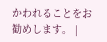かわれることをお勧めします。 |